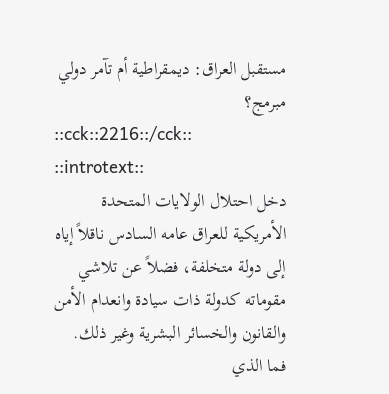مستقبل العراق: ديمقراطية أم تآمر دولي مبرمج؟
::cck::2216::/cck::
::introtext::
دخل احتلال الولايات المتحدة الأمريكية للعراق عامه السادس ناقلاً إياه إلى دولة متخلفة، فضلاً عن تلاشي مقوماته كدولة ذات سيادة وانعدام الأمن والقانون والخسائر البشرية وغير ذلك. فما الذي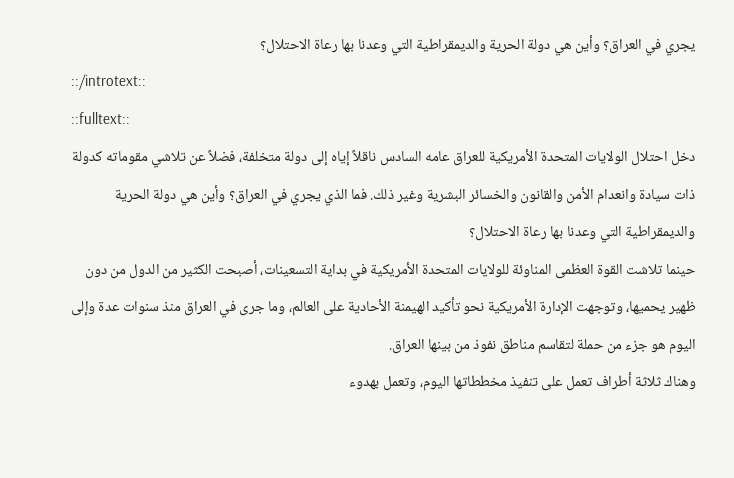يجري في العراق؟ وأين هي دولة الحرية والديمقراطية التي وعدنا بها رعاة الاحتلال؟
::/introtext::
::fulltext::
دخل احتلال الولايات المتحدة الأمريكية للعراق عامه السادس ناقلاً إياه إلى دولة متخلفة، فضلاً عن تلاشي مقوماته كدولة ذات سيادة وانعدام الأمن والقانون والخسائر البشرية وغير ذلك. فما الذي يجري في العراق؟ وأين هي دولة الحرية والديمقراطية التي وعدنا بها رعاة الاحتلال؟
حينما تلاشت القوة العظمى المناوئة للولايات المتحدة الأمريكية في بداية التسعينات، أصبحت الكثير من الدول من دون ظهير يحميها، وتوجهت الإدارة الأمريكية نحو تأكيد الهيمنة الأحادية على العالم، وما جرى في العراق منذ سنوات عدة وإلى اليوم هو جزء من حملة لتقاسم مناطق نفوذ من بينها العراق.
وهناك ثلاثة أطراف تعمل على تنفيذ مخططاتها اليوم، وتعمل بهدوء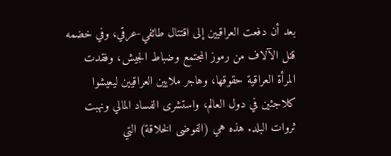بعد أن دفعت العراقيين إلى اقتتال طائفي-عرقي، وفي خضمه قتل الآلاف من رموز المجتمع وضباط الجيش، وفقدت المرأة العراقية حقوقها، وهاجر ملايين العراقيين ليعيشوا كلاجئين في دول العالم، واستشرى الفساد المالي ونهبت ثروات البلد. هذه هي (الفوضى الخلاقة) التي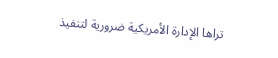تراها الإدارة الأمريكية ضرورية لتنفيذ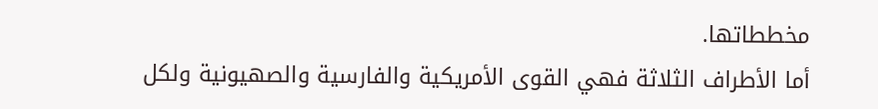مخططاتها.
أما الأطراف الثلاثة فهي القوى الأمريكية والفارسية والصهيونية ولكل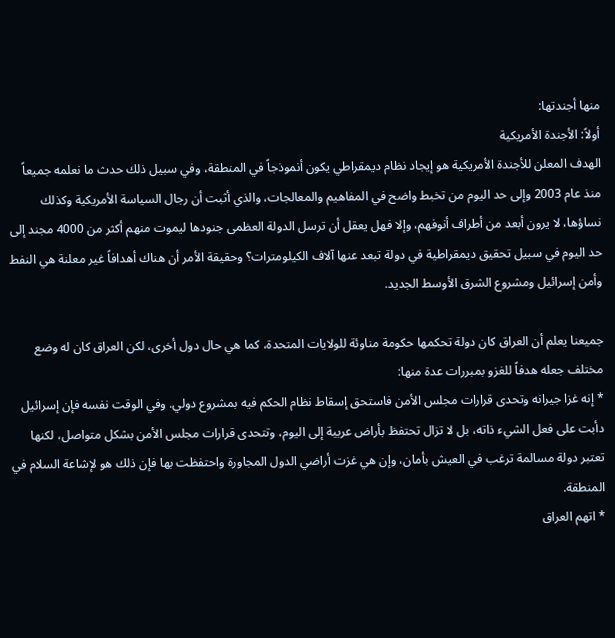منها أجندتها:
أولاً: الأجندة الأمريكية
الهدف المعلن للأجندة الأمريكية هو إيجاد نظام ديمقراطي يكون أنموذجاً في المنطقة، وفي سبيل ذلك حدث ما نعلمه جميعاً منذ عام 2003 وإلى حد اليوم من تخبط واضح في المفاهيم والمعالجات، والذي أثبت أن رجال السياسة الأمريكية وكذلك نساؤها، لا يرون أبعد من أطراف أنوفهم، وإلا فهل يعقل أن ترسل الدولة العظمى جنودها ليموت منهم أكثر من 4000 مجند إلى حد اليوم في سبيل تحقيق ديمقراطية في دولة تبعد عنها آلاف الكيلومترات؟ وحقيقة الأمر أن هناك أهدافاً غير معلنة هي النفط وأمن إسرائيل ومشروع الشرق الأوسط الجديد.

جميعنا يعلم أن العراق كان دولة تحكمها حكومة مناوئة للولايات المتحدة، كما هي حال دول أخرى، لكن العراق كان له وضع مختلف جعله هدفاً للغزو بمبررات عدة منها:
* إنه غزا جيرانه وتحدى قرارات مجلس الأمن فاستحق إسقاط نظام الحكم فيه بمشروع دولي. وفي الوقت نفسه فإن إسرائيل دأبت على فعل الشيء ذاته، بل لا تزال تحتفظ بأراض عربية إلى اليوم، وتتحدى قرارات مجلس الأمن بشكل متواصل، لكنها تعتبر دولة مسالمة ترغب في العيش بأمان، وإن هي غزت أراضي الدول المجاورة واحتفظت بها فإن ذلك هو لإشاعة السلام في المنطقة.
* اتهم العراق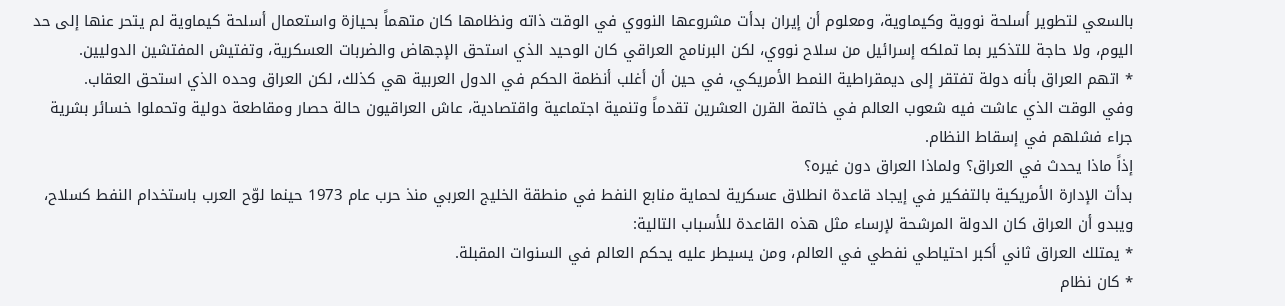بالسعي لتطوير أسلحة نووية وكيماوية، ومعلوم أن إيران بدأت مشروعها النووي في الوقت ذاته ونظامها كان متهماً بحيازة واستعمال أسلحة كيماوية لم يتحر عنها إلى حد اليوم، ولا حاجة للتذكير بما تملكه إسرائيل من سلاح نووي، لكن البرنامج العراقي كان الوحيد الذي استحق الإجهاض والضربات العسكرية، وتفتيش المفتشين الدوليين.
* اتهم العراق بأنه دولة تفتقر إلى ديمقراطية النمط الأمريكي، في حين أن أغلب أنظمة الحكم في الدول العربية هي كذلك، لكن العراق وحده الذي استحق العقاب.
وفي الوقت الذي عاشت فيه شعوب العالم في خاتمة القرن العشرين تقدماً وتنمية اجتماعية واقتصادية، عاش العراقيون حالة حصار ومقاطعة دولية وتحملوا خسائر بشرية جراء فشلهم في إسقاط النظام.
إذاً ماذا يحدث في العراق؟ ولماذا العراق دون غيره؟
بدأت الإدارة الأمريكية بالتفكير في إيجاد قاعدة انطلاق عسكرية لحماية منابع النفط في منطقة الخليج العربي منذ حرب عام 1973 حينما لوّح العرب باستخدام النفط كسلاح، ويبدو أن العراق كان الدولة المرشحة لإرساء مثل هذه القاعدة للأسباب التالية:
* يمتلك العراق ثاني أكبر احتياطي نفطي في العالم، ومن يسيطر عليه يحكم العالم في السنوات المقبلة.
* كان نظام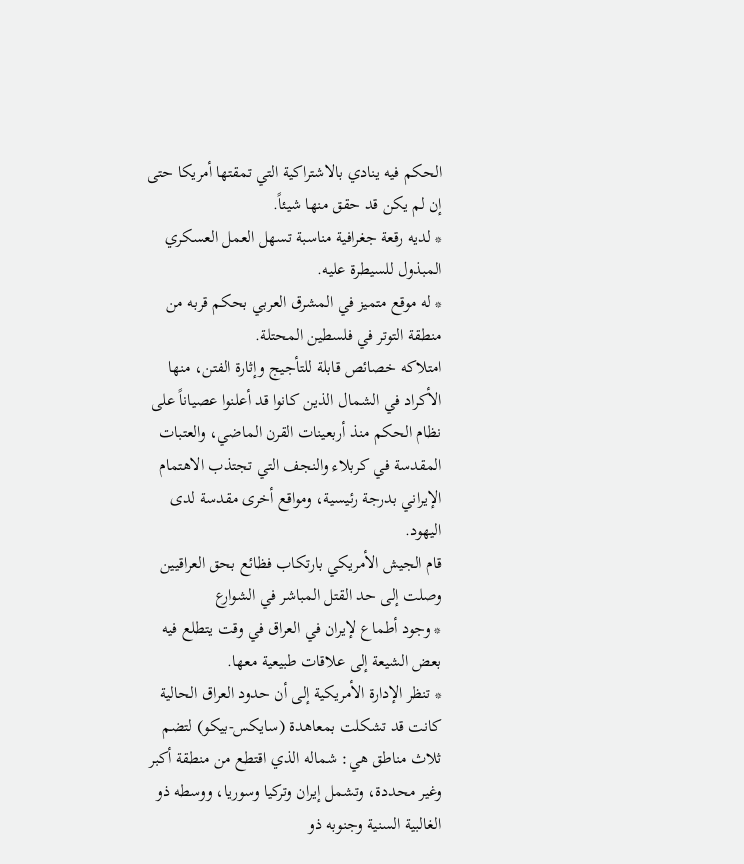الحكم فيه ينادي بالاشتراكية التي تمقتها أمريكا حتى إن لم يكن قد حقق منها شيئاً.
* لديه رقعة جغرافية مناسبة تسهل العمل العسكري المبذول للسيطرة عليه.
* له موقع متميز في المشرق العربي بحكم قربه من منطقة التوتر في فلسطين المحتلة.
امتلاكه خصائص قابلة للتأجيج وإثارة الفتن، منها الأكراد في الشمال الذين كانوا قد أعلنوا عصياناً على نظام الحكم منذ أربعينات القرن الماضي، والعتبات المقدسة في كربلاء والنجف التي تجتذب الاهتمام الإيراني بدرجة رئيسية، ومواقع أخرى مقدسة لدى اليهود.
قام الجيش الأمريكي بارتكاب فظائع بحق العراقيين وصلت إلى حد القتل المباشر في الشوارع
* وجود أطماع لإيران في العراق في وقت يتطلع فيه بعض الشيعة إلى علاقات طبيعية معها.
* تنظر الإدارة الأمريكية إلى أن حدود العراق الحالية كانت قد تشكلت بمعاهدة (سايكس-بيكو) لتضم ثلاث مناطق هي: شماله الذي اقتطع من منطقة أكبر وغير محددة، وتشمل إيران وتركيا وسوريا، ووسطه ذو الغالبية السنية وجنوبه ذو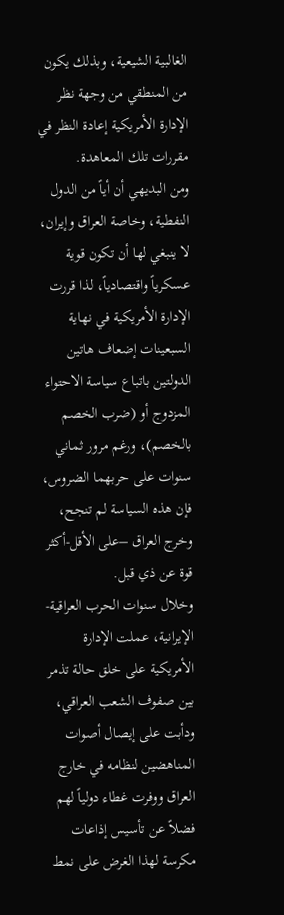الغالبية الشيعية، وبذلك يكون من المنطقي من وجهة نظر الإدارة الأمريكية إعادة النظر في مقررات تلك المعاهدة.
ومن البديهي أن أياً من الدول النفطية، وخاصة العراق وإيران، لا ينبغي لها أن تكون قوية عسكرياً واقتصادياً، لذا قررت الإدارة الأمريكية في نهاية السبعينات إضعاف هاتين الدولتين باتباع سياسة الاحتواء المزدوج أو (ضرب الخصم بالخصم)، ورغم مرور ثماني سنوات على حربهما الضروس، فإن هذه السياسة لم تنجح، وخرج العراق –على الأقل-أكثر قوة عن ذي قبل.
وخلال سنوات الحرب العراقية-الإيرانية، عملت الإدارة الأمريكية على خلق حالة تذمر بين صفوف الشعب العراقي، ودأبت على إيصال أصوات المناهضين لنظامه في خارج العراق ووفرت غطاء دولياً لهم فضلاً عن تأسيس إذاعات مكرسة لهذا الغرض على نمط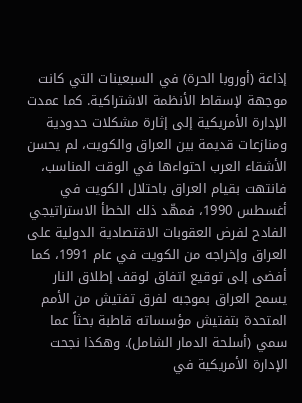إذاعة (أوروبا الحرة) في السبعينات التي كانت موجهة لإسقاط الأنظمة الاشتراكية. كما عمدت الإدارة الأمريكية إلى إثارة مشكلات حدودية ومنازعات قديمة بين العراق والكويت، لم يحسن الأشقاء العرب احتواءها في الوقت المناسب، فانتهت بقيام العراق باحتلال الكويت في أغسطس 1990، فمهّد ذلك الخطأ الاستراتيجي الفادح لفرض العقوبات الاقتصادية الدولية على العراق وإخراجه من الكويت في عام 1991، كما أفضى إلى توقيع اتفاق لوقف إطلاق النار يسمح العراق بموجبه لفرق تفتيش من الأمم المتحدة بتفتيش مؤسساته قاطبة بحثاً عما سمي (أسلحة الدمار الشامل). وهكذا نجحت الإدارة الأمريكية في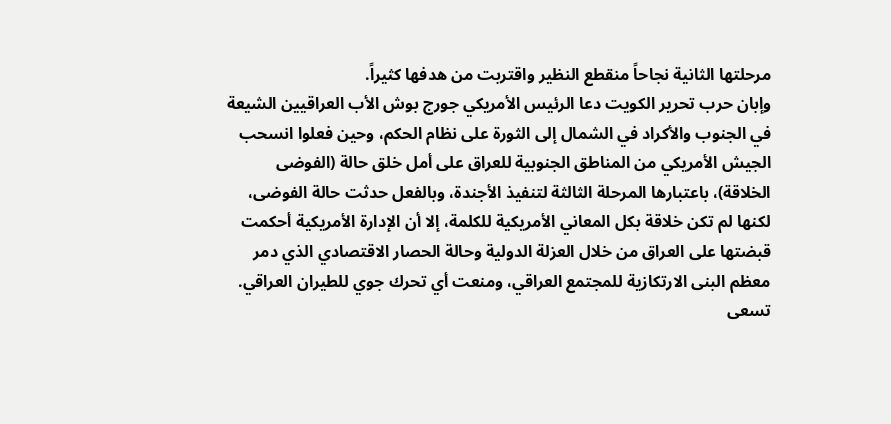مرحلتها الثانية نجاحاً منقطع النظير واقتربت من هدفها كثيراً.
وإبان حرب تحرير الكويت دعا الرئيس الأمريكي جورج بوش الأب العراقيين الشيعة في الجنوب والأكراد في الشمال إلى الثورة على نظام الحكم، وحين فعلوا انسحب الجيش الأمريكي من المناطق الجنوبية للعراق على أمل خلق حالة (الفوضى الخلاقة)، باعتبارها المرحلة الثالثة لتنفيذ الأجندة، وبالفعل حدثت حالة الفوضى، لكنها لم تكن خلاقة بكل المعاني الأمريكية للكلمة، إلا أن الإدارة الأمريكية أحكمت قبضتها على العراق من خلال العزلة الدولية وحالة الحصار الاقتصادي الذي دمر معظم البنى الارتكازية للمجتمع العراقي، ومنعت أي تحرك جوي للطيران العراقي.
تسعى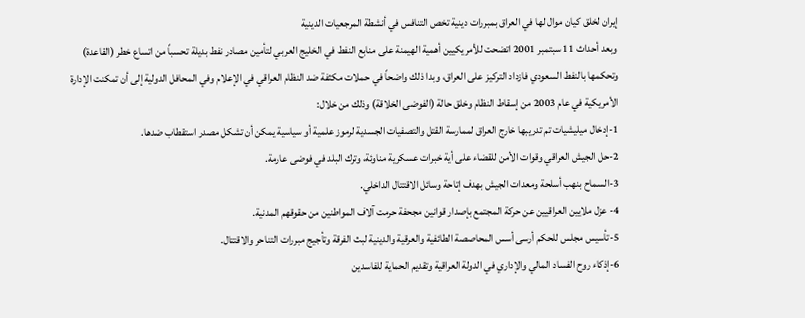إيران لخلق كيان موال لها في العراق بمبررات دينية تخص التنافس في أنشطة المرجعيات الدينية
وبعد أحداث 11 سبتمبر 2001 اتضحت للأمريكيين أهمية الهيمنة على منابع النفط في الخليج العربي لتأمين مصادر نفط بديلة تحسباً من اتساع خطر (القاعدة) وتحكمها بالنفط السعودي فازداد التركيز على العراق، وبدا ذلك واضحاً في حملات مكثفة ضد النظام العراقي في الإعلام وفي المحافل الدولية إلى أن تمكنت الإدارة الأمريكية في عام 2003 من إسقاط النظام وخلق حالة (الفوضى الخلاقة) وذلك من خلال:
1-إدخال ميليشيات تم تدريبها خارج العراق لممارسة القتل والتصفيات الجسدية لرموز علمية أو سياسية يمكن أن تشكل مصدر استقطاب ضدها.
2-حل الجيش العراقي وقوات الأمن للقضاء على أية خبرات عسكرية مناوئة، وترك البلد في فوضى عارمة.
3-السماح بنهب أسلحة ومعدات الجيش بهدف إتاحة وسائل الاقتتال الداخلي.
4- عزل ملايين العراقيين عن حركة المجتمع بإصدار قوانين مجحفة حرمت آلاف المواطنين من حقوقهم المدنية.
5-تأسيس مجلس للحكم أرسى أسس المحاصصة الطائفية والعرقية والدينية لبث الفرقة وتأجيج مبررات التناحر والاقتتال.
6-إذكاء روح الفساد المالي والإداري في الدولة العراقية وتقديم الحماية للفاسدين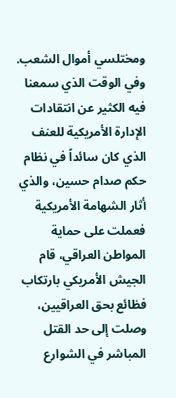ومختلسي أموال الشعب.
وفي الوقت الذي سمعنا فيه الكثير عن انتقادات الإدارة الأمريكية للعنف الذي كان سائداً في نظام حكم صدام حسين، والذي أثار الشهامة الأمريكية فعملت على حماية المواطن العراقي، قام الجيش الأمريكي بارتكاب فظائع بحق العراقيين، وصلت إلى حد القتل المباشر في الشوارع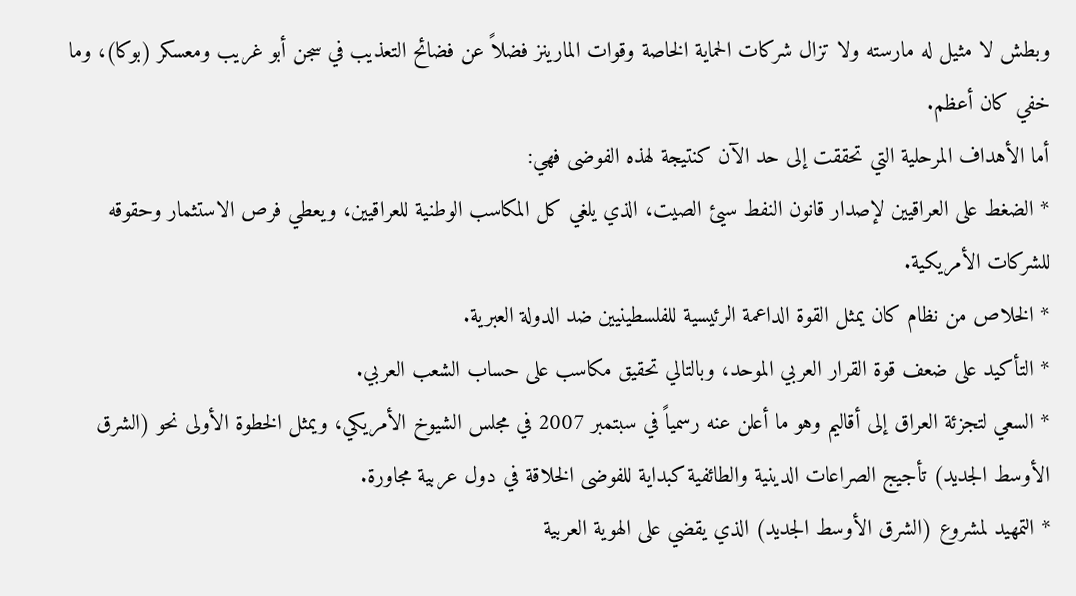وبطش لا مثيل له مارسته ولا تزال شركات الحماية الخاصة وقوات المارينز فضلاً عن فضائح التعذيب في سجن أبو غريب ومعسكر (بوكا)، وما خفي كان أعظم.
أما الأهداف المرحلية التي تحققت إلى حد الآن كنتيجة لهذه الفوضى فهي:
* الضغط على العراقيين لإصدار قانون النفط سيئ الصيت، الذي يلغي كل المكاسب الوطنية للعراقيين، ويعطي فرص الاستثمار وحقوقه للشركات الأمريكية.
* الخلاص من نظام كان يمثل القوة الداعمة الرئيسية للفلسطينيين ضد الدولة العبرية.
* التأكيد على ضعف قوة القرار العربي الموحد، وبالتالي تحقيق مكاسب على حساب الشعب العربي.
* السعي لتجزئة العراق إلى أقاليم وهو ما أعلن عنه رسمياً في سبتمبر 2007 في مجلس الشيوخ الأمريكي، ويمثل الخطوة الأولى نحو (الشرق الأوسط الجديد) تأجيج الصراعات الدينية والطائفية كبداية للفوضى الخلاقة في دول عربية مجاورة.
* التمهيد لمشروع (الشرق الأوسط الجديد) الذي يقضي على الهوية العربية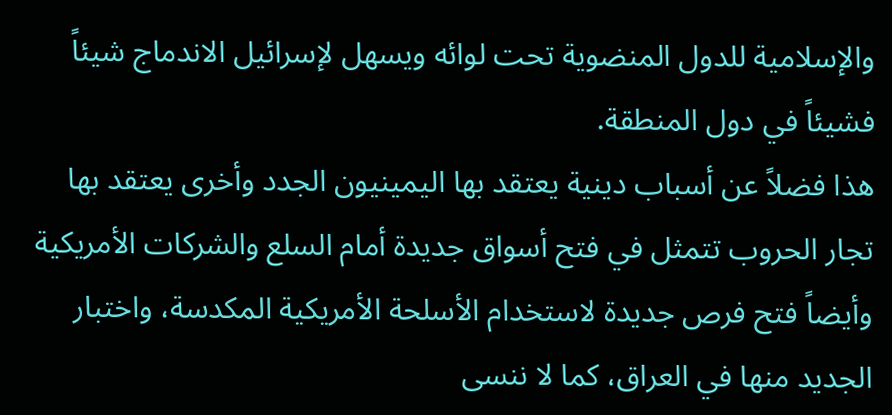والإسلامية للدول المنضوية تحت لوائه ويسهل لإسرائيل الاندماج شيئاً فشيئاً في دول المنطقة.
هذا فضلاً عن أسباب دينية يعتقد بها اليمينيون الجدد وأخرى يعتقد بها تجار الحروب تتمثل في فتح أسواق جديدة أمام السلع والشركات الأمريكية وأيضاً فتح فرص جديدة لاستخدام الأسلحة الأمريكية المكدسة، واختبار الجديد منها في العراق، كما لا ننسى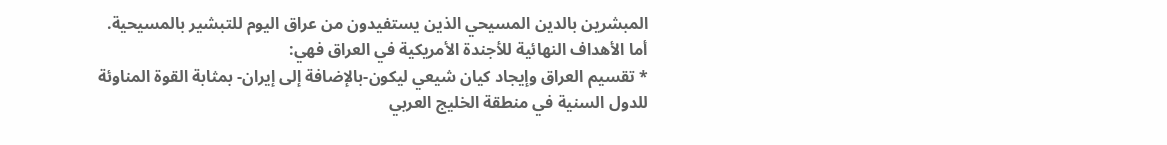المبشرين بالدين المسيحي الذين يستفيدون من عراق اليوم للتبشير بالمسيحية.
أما الأهداف النهائية للأجندة الأمريكية في العراق فهي:
* تقسيم العراق وإيجاد كيان شيعي ليكون-بالإضافة إلى إيران- بمثابة القوة المناوئة للدول السنية في منطقة الخليج العربي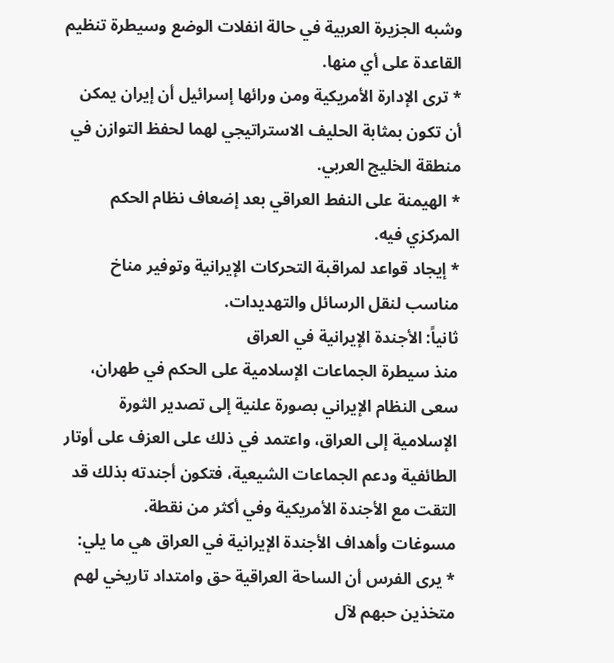وشبه الجزيرة العربية في حالة انفلات الوضع وسيطرة تنظيم القاعدة على أي منها.
* ترى الإدارة الأمريكية ومن ورائها إسرائيل أن إيران يمكن أن تكون بمثابة الحليف الاستراتيجي لهما لحفظ التوازن في منطقة الخليج العربي.
* الهيمنة على النفط العراقي بعد إضعاف نظام الحكم المركزي فيه.
* إيجاد قواعد لمراقبة التحركات الإيرانية وتوفير مناخ مناسب لنقل الرسائل والتهديدات.
ثانياً: الأجندة الإيرانية في العراق
منذ سيطرة الجماعات الإسلامية على الحكم في طهران، سعى النظام الإيراني بصورة علنية إلى تصدير الثورة الإسلامية إلى العراق، واعتمد في ذلك على العزف على أوتار الطائفية ودعم الجماعات الشيعية، فتكون أجندته بذلك قد التقت مع الأجندة الأمريكية وفي أكثر من نقطة.
مسوغات وأهداف الأجندة الإيرانية في العراق هي ما يلي:
* يرى الفرس أن الساحة العراقية حق وامتداد تاريخي لهم متخذين حبهم لآل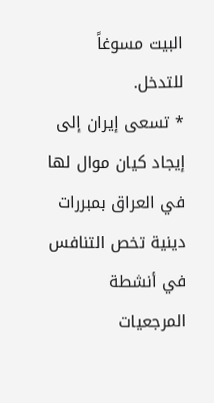البيت مسوغاً للتدخل.
* تسعى إيران إلى إيجاد كيان موال لها في العراق بمبررات دينية تخص التنافس في أنشطة المرجعيات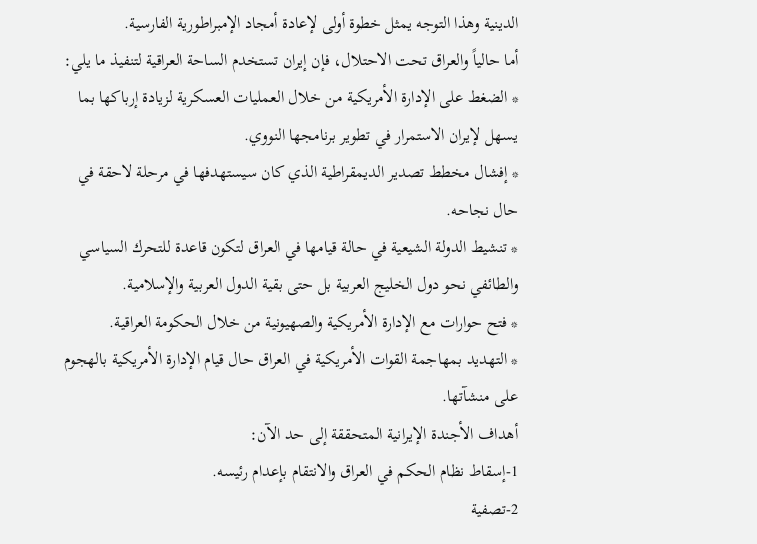الدينية وهذا التوجه يمثل خطوة أولى لإعادة أمجاد الإمبراطورية الفارسية.
أما حالياً والعراق تحت الاحتلال، فإن إيران تستخدم الساحة العراقية لتنفيذ ما يلي:
* الضغط على الإدارة الأمريكية من خلال العمليات العسكرية لزيادة إرباكها بما يسهل لإيران الاستمرار في تطوير برنامجها النووي.
* إفشال مخطط تصدير الديمقراطية الذي كان سيستهدفها في مرحلة لاحقة في حال نجاحه.
* تنشيط الدولة الشيعية في حالة قيامها في العراق لتكون قاعدة للتحرك السياسي والطائفي نحو دول الخليج العربية بل حتى بقية الدول العربية والإسلامية.
* فتح حوارات مع الإدارة الأمريكية والصهيونية من خلال الحكومة العراقية.
* التهديد بمهاجمة القوات الأمريكية في العراق حال قيام الإدارة الأمريكية بالهجوم على منشآتها.
أهداف الأجندة الإيرانية المتحققة إلى حد الآن:
1-إسقاط نظام الحكم في العراق والانتقام بإعدام رئيسه.
2-تصفية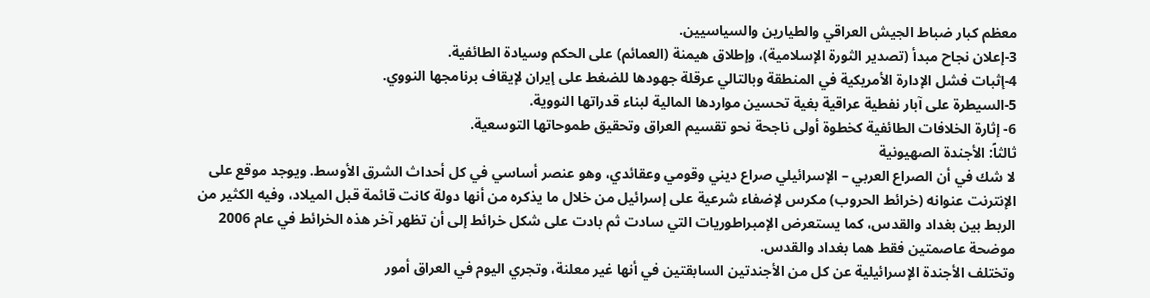معظم كبار ضباط الجيش العراقي والطيارين والسياسيين.
3-إعلان نجاح مبدأ (تصدير الثورة الإسلامية)، وإطلاق هيمنة (العمائم) على الحكم وسيادة الطائفية.
4-إثبات فشل الإدارة الأمريكية في المنطقة وبالتالي عرقلة جهودها للضغط على إيران لإيقاف برنامجها النووي.
5-السيطرة على آبار نفطية عراقية بغية تحسين مواردها المالية لبناء قدراتها النووية.
6- إثارة الخلافات الطائفية كخطوة أولى ناجحة نحو تقسيم العراق وتحقيق طموحاتها التوسعية.
ثالثاً: الأجندة الصهيونية
لا شك في أن الصراع العربي – الإسرائيلي صراع ديني وقومي وعقائدي، وهو عنصر أساسي في كل أحداث الشرق الأوسط. ويوجد موقع على الإنترنت عنوانه (خرائط الحروب) مكرس لإضفاء شرعية على إسرائيل من خلال ما يذكره من أنها دولة كانت قائمة قبل الميلاد، وفيه الكثير من الربط بين بغداد والقدس، كما يستعرض الإمبراطوريات التي سادت ثم بادت على شكل خرائط إلى أن تظهر آخر هذه الخرائط في عام 2006 موضحة عاصمتين فقط هما بغداد والقدس.
وتختلف الأجندة الإسرائيلية عن كل من الأجندتين السابقتين في أنها غير معلنة، وتجري اليوم في العراق أمور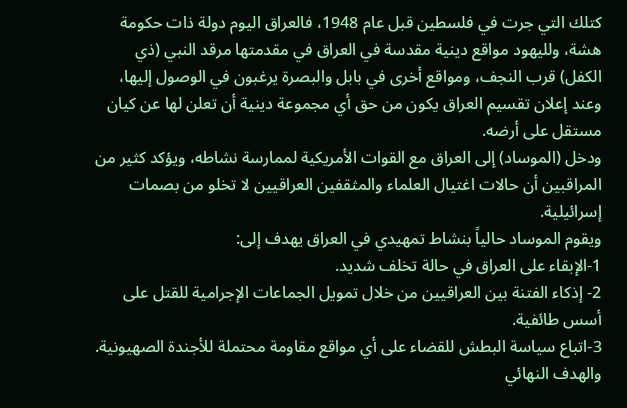كتلك التي جرت في فلسطين قبل عام 1948، فالعراق اليوم دولة ذات حكومة هشة، ولليهود مواقع دينية مقدسة في العراق في مقدمتها مرقد النبي (ذي الكفل) قرب النجف، ومواقع أخرى في بابل والبصرة يرغبون في الوصول إليها، وعند إعلان تقسيم العراق يكون من حق أي مجموعة دينية أن تعلن لها عن كيان مستقل على أرضه.
ودخل (الموساد) إلى العراق مع القوات الأمريكية لممارسة نشاطه، ويؤكد كثير من المراقبين أن حالات اغتيال العلماء والمثقفين العراقيين لا تخلو من بصمات إسرائيلية.
ويقوم الموساد حالياً بنشاط تمهيدي في العراق يهدف إلى:
1-الإبقاء على العراق في حالة تخلف شديد.
2- إذكاء الفتنة بين العراقيين من خلال تمويل الجماعات الإجرامية للقتل على أسس طائفية.
3-اتباع سياسة البطش للقضاء على أي مواقع مقاومة محتملة للأجندة الصهيونية.
والهدف النهائي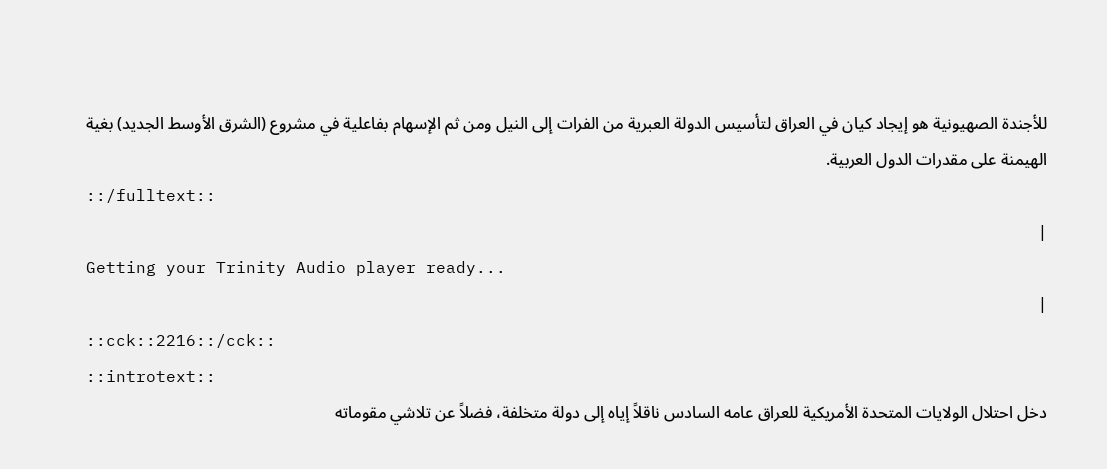للأجندة الصهيونية هو إيجاد كيان في العراق لتأسيس الدولة العبرية من الفرات إلى النيل ومن ثم الإسهام بفاعلية في مشروع (الشرق الأوسط الجديد) بغية الهيمنة على مقدرات الدول العربية.
::/fulltext::
|
Getting your Trinity Audio player ready...
|
::cck::2216::/cck::
::introtext::
دخل احتلال الولايات المتحدة الأمريكية للعراق عامه السادس ناقلاً إياه إلى دولة متخلفة، فضلاً عن تلاشي مقوماته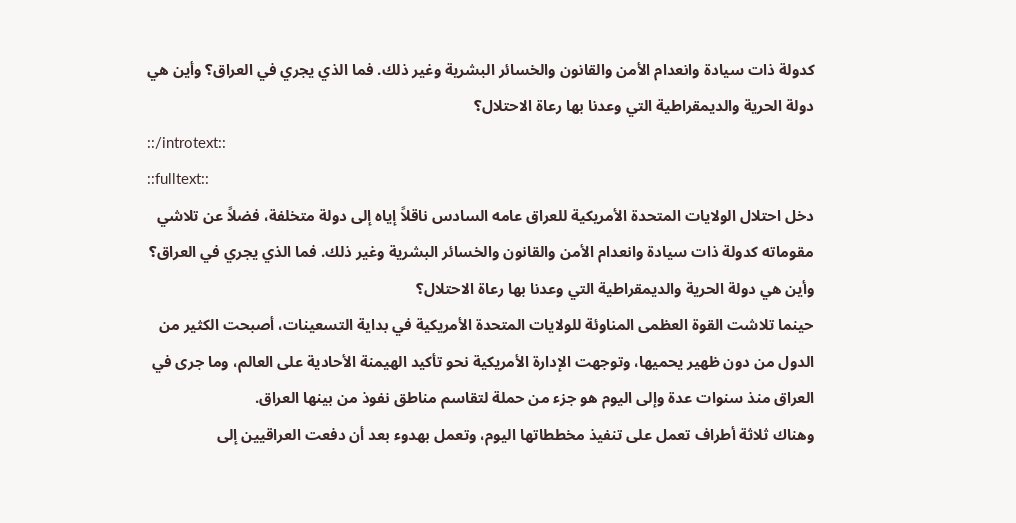كدولة ذات سيادة وانعدام الأمن والقانون والخسائر البشرية وغير ذلك. فما الذي يجري في العراق؟ وأين هي دولة الحرية والديمقراطية التي وعدنا بها رعاة الاحتلال؟
::/introtext::
::fulltext::
دخل احتلال الولايات المتحدة الأمريكية للعراق عامه السادس ناقلاً إياه إلى دولة متخلفة، فضلاً عن تلاشي مقوماته كدولة ذات سيادة وانعدام الأمن والقانون والخسائر البشرية وغير ذلك. فما الذي يجري في العراق؟ وأين هي دولة الحرية والديمقراطية التي وعدنا بها رعاة الاحتلال؟
حينما تلاشت القوة العظمى المناوئة للولايات المتحدة الأمريكية في بداية التسعينات، أصبحت الكثير من الدول من دون ظهير يحميها، وتوجهت الإدارة الأمريكية نحو تأكيد الهيمنة الأحادية على العالم، وما جرى في العراق منذ سنوات عدة وإلى اليوم هو جزء من حملة لتقاسم مناطق نفوذ من بينها العراق.
وهناك ثلاثة أطراف تعمل على تنفيذ مخططاتها اليوم، وتعمل بهدوء بعد أن دفعت العراقيين إلى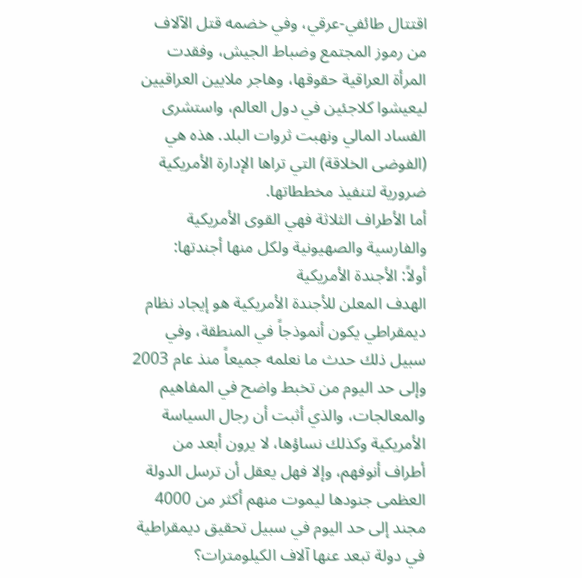اقتتال طائفي-عرقي، وفي خضمه قتل الآلاف من رموز المجتمع وضباط الجيش، وفقدت المرأة العراقية حقوقها، وهاجر ملايين العراقيين ليعيشوا كلاجئين في دول العالم، واستشرى الفساد المالي ونهبت ثروات البلد. هذه هي (الفوضى الخلاقة) التي تراها الإدارة الأمريكية ضرورية لتنفيذ مخططاتها.
أما الأطراف الثلاثة فهي القوى الأمريكية والفارسية والصهيونية ولكل منها أجندتها:
أولاً: الأجندة الأمريكية
الهدف المعلن للأجندة الأمريكية هو إيجاد نظام ديمقراطي يكون أنموذجاً في المنطقة، وفي سبيل ذلك حدث ما نعلمه جميعاً منذ عام 2003 وإلى حد اليوم من تخبط واضح في المفاهيم والمعالجات، والذي أثبت أن رجال السياسة الأمريكية وكذلك نساؤها، لا يرون أبعد من أطراف أنوفهم، وإلا فهل يعقل أن ترسل الدولة العظمى جنودها ليموت منهم أكثر من 4000 مجند إلى حد اليوم في سبيل تحقيق ديمقراطية في دولة تبعد عنها آلاف الكيلومترات؟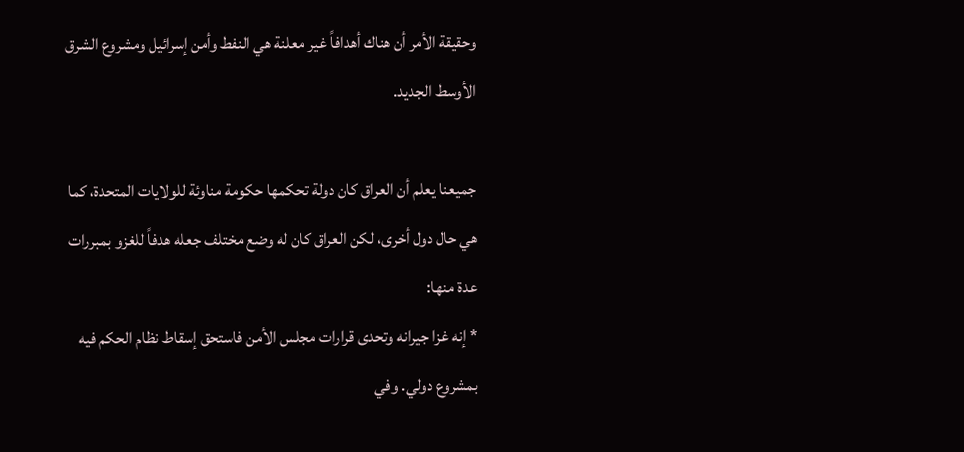وحقيقة الأمر أن هناك أهدافاً غير معلنة هي النفط وأمن إسرائيل ومشروع الشرق الأوسط الجديد.

جميعنا يعلم أن العراق كان دولة تحكمها حكومة مناوئة للولايات المتحدة، كما هي حال دول أخرى، لكن العراق كان له وضع مختلف جعله هدفاً للغزو بمبررات عدة منها:
* إنه غزا جيرانه وتحدى قرارات مجلس الأمن فاستحق إسقاط نظام الحكم فيه بمشروع دولي. وفي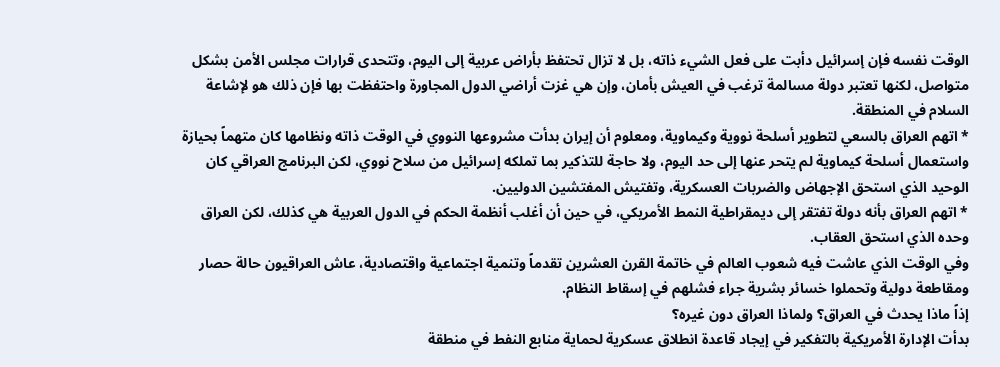الوقت نفسه فإن إسرائيل دأبت على فعل الشيء ذاته، بل لا تزال تحتفظ بأراض عربية إلى اليوم، وتتحدى قرارات مجلس الأمن بشكل متواصل، لكنها تعتبر دولة مسالمة ترغب في العيش بأمان، وإن هي غزت أراضي الدول المجاورة واحتفظت بها فإن ذلك هو لإشاعة السلام في المنطقة.
* اتهم العراق بالسعي لتطوير أسلحة نووية وكيماوية، ومعلوم أن إيران بدأت مشروعها النووي في الوقت ذاته ونظامها كان متهماً بحيازة واستعمال أسلحة كيماوية لم يتحر عنها إلى حد اليوم، ولا حاجة للتذكير بما تملكه إسرائيل من سلاح نووي، لكن البرنامج العراقي كان الوحيد الذي استحق الإجهاض والضربات العسكرية، وتفتيش المفتشين الدوليين.
* اتهم العراق بأنه دولة تفتقر إلى ديمقراطية النمط الأمريكي، في حين أن أغلب أنظمة الحكم في الدول العربية هي كذلك، لكن العراق وحده الذي استحق العقاب.
وفي الوقت الذي عاشت فيه شعوب العالم في خاتمة القرن العشرين تقدماً وتنمية اجتماعية واقتصادية، عاش العراقيون حالة حصار ومقاطعة دولية وتحملوا خسائر بشرية جراء فشلهم في إسقاط النظام.
إذاً ماذا يحدث في العراق؟ ولماذا العراق دون غيره؟
بدأت الإدارة الأمريكية بالتفكير في إيجاد قاعدة انطلاق عسكرية لحماية منابع النفط في منطقة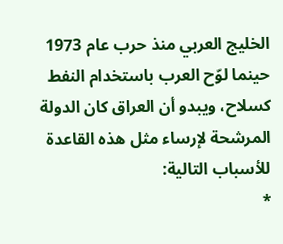الخليج العربي منذ حرب عام 1973 حينما لوّح العرب باستخدام النفط كسلاح، ويبدو أن العراق كان الدولة المرشحة لإرساء مثل هذه القاعدة للأسباب التالية:
*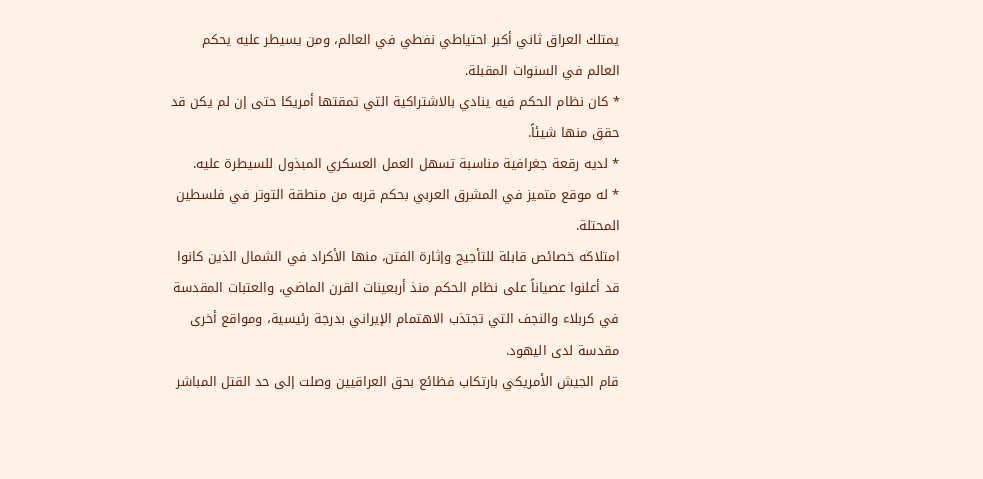يمتلك العراق ثاني أكبر احتياطي نفطي في العالم، ومن يسيطر عليه يحكم العالم في السنوات المقبلة.
* كان نظام الحكم فيه ينادي بالاشتراكية التي تمقتها أمريكا حتى إن لم يكن قد حقق منها شيئاً.
* لديه رقعة جغرافية مناسبة تسهل العمل العسكري المبذول للسيطرة عليه.
* له موقع متميز في المشرق العربي بحكم قربه من منطقة التوتر في فلسطين المحتلة.
امتلاكه خصائص قابلة للتأجيج وإثارة الفتن، منها الأكراد في الشمال الذين كانوا قد أعلنوا عصياناً على نظام الحكم منذ أربعينات القرن الماضي، والعتبات المقدسة في كربلاء والنجف التي تجتذب الاهتمام الإيراني بدرجة رئيسية، ومواقع أخرى مقدسة لدى اليهود.
قام الجيش الأمريكي بارتكاب فظائع بحق العراقيين وصلت إلى حد القتل المباشر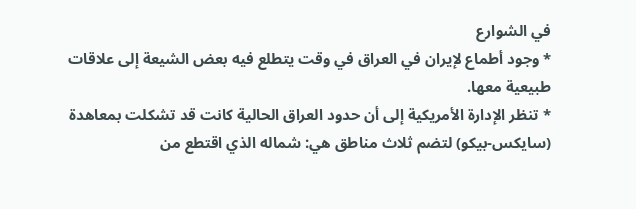في الشوارع
* وجود أطماع لإيران في العراق في وقت يتطلع فيه بعض الشيعة إلى علاقات طبيعية معها.
* تنظر الإدارة الأمريكية إلى أن حدود العراق الحالية كانت قد تشكلت بمعاهدة (سايكس-بيكو) لتضم ثلاث مناطق هي: شماله الذي اقتطع من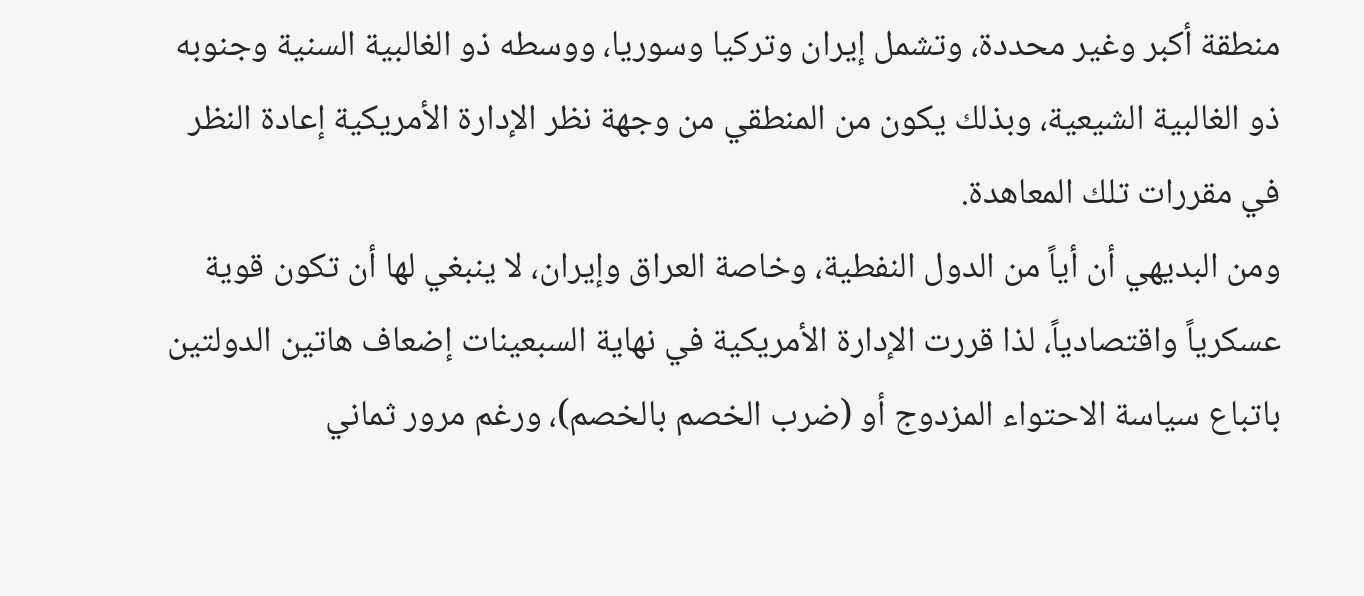منطقة أكبر وغير محددة، وتشمل إيران وتركيا وسوريا، ووسطه ذو الغالبية السنية وجنوبه ذو الغالبية الشيعية، وبذلك يكون من المنطقي من وجهة نظر الإدارة الأمريكية إعادة النظر في مقررات تلك المعاهدة.
ومن البديهي أن أياً من الدول النفطية، وخاصة العراق وإيران، لا ينبغي لها أن تكون قوية عسكرياً واقتصادياً، لذا قررت الإدارة الأمريكية في نهاية السبعينات إضعاف هاتين الدولتين باتباع سياسة الاحتواء المزدوج أو (ضرب الخصم بالخصم)، ورغم مرور ثماني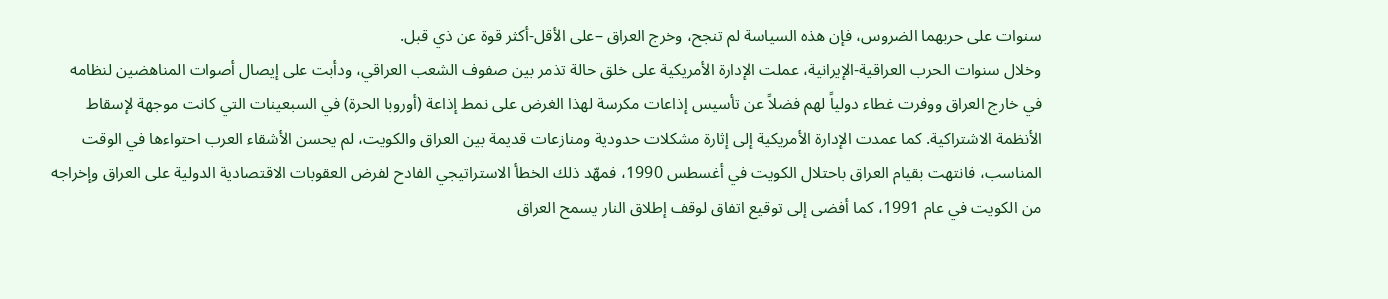سنوات على حربهما الضروس، فإن هذه السياسة لم تنجح، وخرج العراق –على الأقل-أكثر قوة عن ذي قبل.
وخلال سنوات الحرب العراقية-الإيرانية، عملت الإدارة الأمريكية على خلق حالة تذمر بين صفوف الشعب العراقي، ودأبت على إيصال أصوات المناهضين لنظامه في خارج العراق ووفرت غطاء دولياً لهم فضلاً عن تأسيس إذاعات مكرسة لهذا الغرض على نمط إذاعة (أوروبا الحرة) في السبعينات التي كانت موجهة لإسقاط الأنظمة الاشتراكية. كما عمدت الإدارة الأمريكية إلى إثارة مشكلات حدودية ومنازعات قديمة بين العراق والكويت، لم يحسن الأشقاء العرب احتواءها في الوقت المناسب، فانتهت بقيام العراق باحتلال الكويت في أغسطس 1990، فمهّد ذلك الخطأ الاستراتيجي الفادح لفرض العقوبات الاقتصادية الدولية على العراق وإخراجه من الكويت في عام 1991، كما أفضى إلى توقيع اتفاق لوقف إطلاق النار يسمح العراق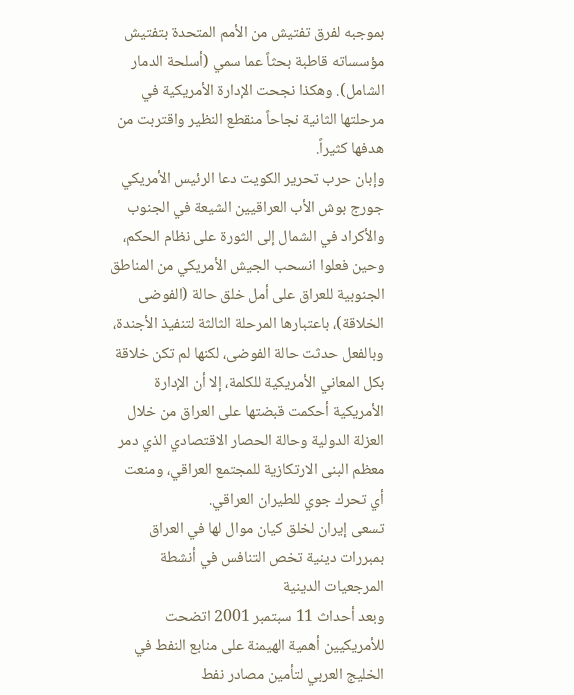بموجبه لفرق تفتيش من الأمم المتحدة بتفتيش مؤسساته قاطبة بحثاً عما سمي (أسلحة الدمار الشامل). وهكذا نجحت الإدارة الأمريكية في مرحلتها الثانية نجاحاً منقطع النظير واقتربت من هدفها كثيراً.
وإبان حرب تحرير الكويت دعا الرئيس الأمريكي جورج بوش الأب العراقيين الشيعة في الجنوب والأكراد في الشمال إلى الثورة على نظام الحكم، وحين فعلوا انسحب الجيش الأمريكي من المناطق الجنوبية للعراق على أمل خلق حالة (الفوضى الخلاقة)، باعتبارها المرحلة الثالثة لتنفيذ الأجندة، وبالفعل حدثت حالة الفوضى، لكنها لم تكن خلاقة بكل المعاني الأمريكية للكلمة، إلا أن الإدارة الأمريكية أحكمت قبضتها على العراق من خلال العزلة الدولية وحالة الحصار الاقتصادي الذي دمر معظم البنى الارتكازية للمجتمع العراقي، ومنعت أي تحرك جوي للطيران العراقي.
تسعى إيران لخلق كيان موال لها في العراق بمبررات دينية تخص التنافس في أنشطة المرجعيات الدينية
وبعد أحداث 11 سبتمبر 2001 اتضحت للأمريكيين أهمية الهيمنة على منابع النفط في الخليج العربي لتأمين مصادر نفط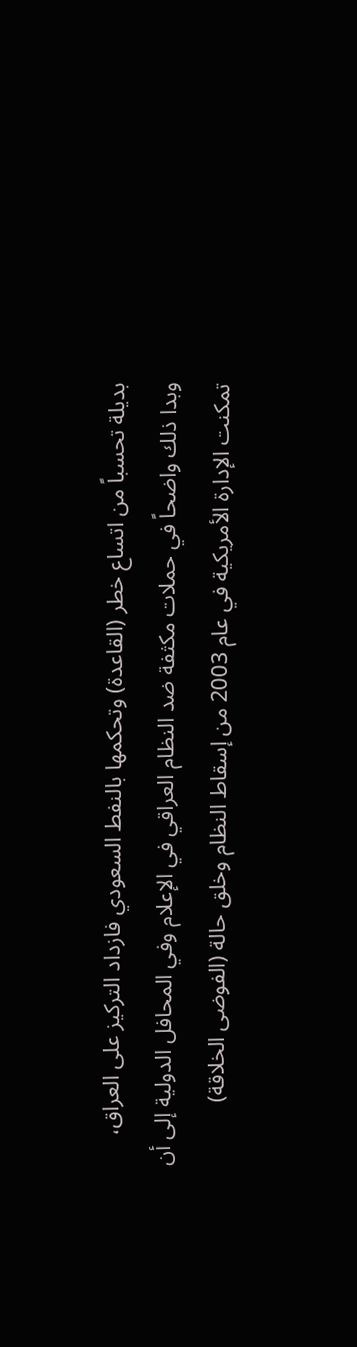بديلة تحسباً من اتساع خطر (القاعدة) وتحكمها بالنفط السعودي فازداد التركيز على العراق، وبدا ذلك واضحاً في حملات مكثفة ضد النظام العراقي في الإعلام وفي المحافل الدولية إلى أن تمكنت الإدارة الأمريكية في عام 2003 من إسقاط النظام وخلق حالة (الفوضى الخلاقة)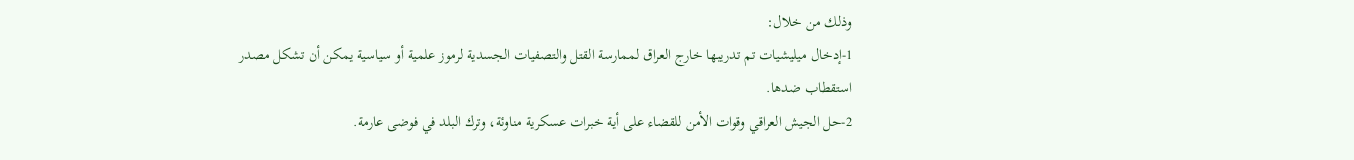وذلك من خلال:
1-إدخال ميليشيات تم تدريبها خارج العراق لممارسة القتل والتصفيات الجسدية لرموز علمية أو سياسية يمكن أن تشكل مصدر استقطاب ضدها.
2-حل الجيش العراقي وقوات الأمن للقضاء على أية خبرات عسكرية مناوئة، وترك البلد في فوضى عارمة.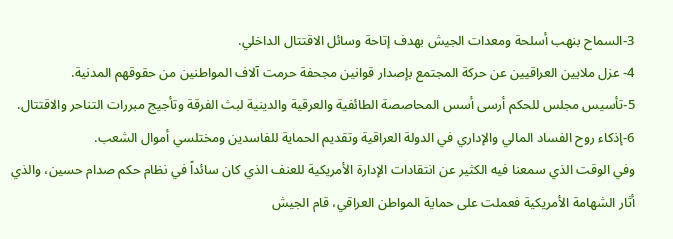3-السماح بنهب أسلحة ومعدات الجيش بهدف إتاحة وسائل الاقتتال الداخلي.
4- عزل ملايين العراقيين عن حركة المجتمع بإصدار قوانين مجحفة حرمت آلاف المواطنين من حقوقهم المدنية.
5-تأسيس مجلس للحكم أرسى أسس المحاصصة الطائفية والعرقية والدينية لبث الفرقة وتأجيج مبررات التناحر والاقتتال.
6-إذكاء روح الفساد المالي والإداري في الدولة العراقية وتقديم الحماية للفاسدين ومختلسي أموال الشعب.
وفي الوقت الذي سمعنا فيه الكثير عن انتقادات الإدارة الأمريكية للعنف الذي كان سائداً في نظام حكم صدام حسين، والذي أثار الشهامة الأمريكية فعملت على حماية المواطن العراقي، قام الجيش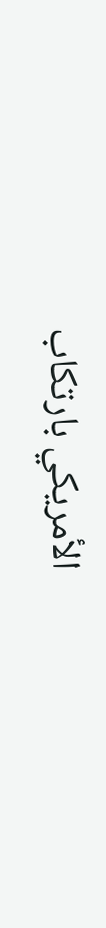الأمريكي بارتكاب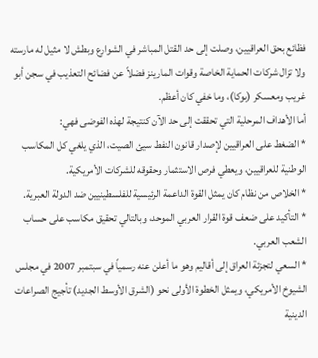فظائع بحق العراقيين، وصلت إلى حد القتل المباشر في الشوارع وبطش لا مثيل له مارسته ولا تزال شركات الحماية الخاصة وقوات المارينز فضلاً عن فضائح التعذيب في سجن أبو غريب ومعسكر (بوكا)، وما خفي كان أعظم.
أما الأهداف المرحلية التي تحققت إلى حد الآن كنتيجة لهذه الفوضى فهي:
* الضغط على العراقيين لإصدار قانون النفط سيئ الصيت، الذي يلغي كل المكاسب الوطنية للعراقيين، ويعطي فرص الاستثمار وحقوقه للشركات الأمريكية.
* الخلاص من نظام كان يمثل القوة الداعمة الرئيسية للفلسطينيين ضد الدولة العبرية.
* التأكيد على ضعف قوة القرار العربي الموحد، وبالتالي تحقيق مكاسب على حساب الشعب العربي.
* السعي لتجزئة العراق إلى أقاليم وهو ما أعلن عنه رسمياً في سبتمبر 2007 في مجلس الشيوخ الأمريكي، ويمثل الخطوة الأولى نحو (الشرق الأوسط الجديد) تأجيج الصراعات الدينية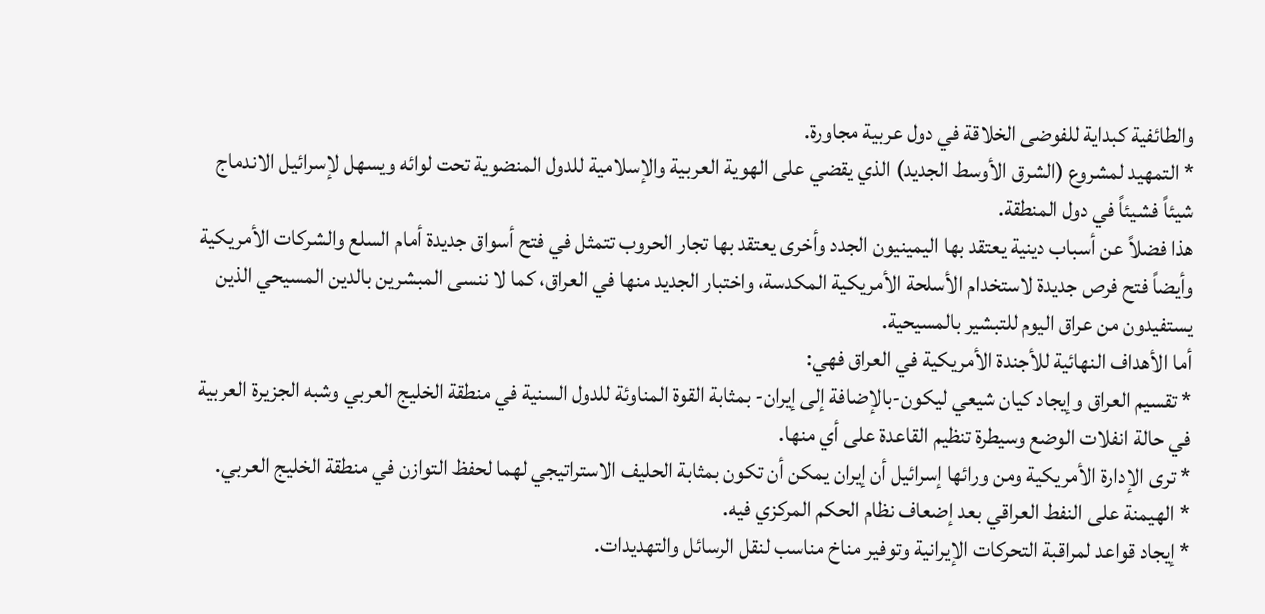والطائفية كبداية للفوضى الخلاقة في دول عربية مجاورة.
* التمهيد لمشروع (الشرق الأوسط الجديد) الذي يقضي على الهوية العربية والإسلامية للدول المنضوية تحت لوائه ويسهل لإسرائيل الاندماج شيئاً فشيئاً في دول المنطقة.
هذا فضلاً عن أسباب دينية يعتقد بها اليمينيون الجدد وأخرى يعتقد بها تجار الحروب تتمثل في فتح أسواق جديدة أمام السلع والشركات الأمريكية وأيضاً فتح فرص جديدة لاستخدام الأسلحة الأمريكية المكدسة، واختبار الجديد منها في العراق، كما لا ننسى المبشرين بالدين المسيحي الذين يستفيدون من عراق اليوم للتبشير بالمسيحية.
أما الأهداف النهائية للأجندة الأمريكية في العراق فهي:
* تقسيم العراق وإيجاد كيان شيعي ليكون-بالإضافة إلى إيران- بمثابة القوة المناوئة للدول السنية في منطقة الخليج العربي وشبه الجزيرة العربية في حالة انفلات الوضع وسيطرة تنظيم القاعدة على أي منها.
* ترى الإدارة الأمريكية ومن ورائها إسرائيل أن إيران يمكن أن تكون بمثابة الحليف الاستراتيجي لهما لحفظ التوازن في منطقة الخليج العربي.
* الهيمنة على النفط العراقي بعد إضعاف نظام الحكم المركزي فيه.
* إيجاد قواعد لمراقبة التحركات الإيرانية وتوفير مناخ مناسب لنقل الرسائل والتهديدات.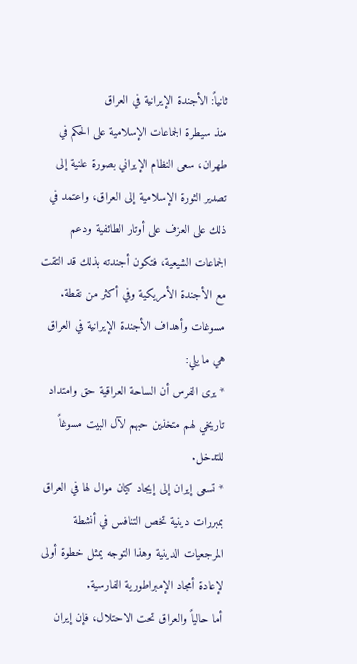ثانياً: الأجندة الإيرانية في العراق
منذ سيطرة الجماعات الإسلامية على الحكم في طهران، سعى النظام الإيراني بصورة علنية إلى تصدير الثورة الإسلامية إلى العراق، واعتمد في ذلك على العزف على أوتار الطائفية ودعم الجماعات الشيعية، فتكون أجندته بذلك قد التقت مع الأجندة الأمريكية وفي أكثر من نقطة.
مسوغات وأهداف الأجندة الإيرانية في العراق هي ما يلي:
* يرى الفرس أن الساحة العراقية حق وامتداد تاريخي لهم متخذين حبهم لآل البيت مسوغاً للتدخل.
* تسعى إيران إلى إيجاد كيان موال لها في العراق بمبررات دينية تخص التنافس في أنشطة المرجعيات الدينية وهذا التوجه يمثل خطوة أولى لإعادة أمجاد الإمبراطورية الفارسية.
أما حالياً والعراق تحت الاحتلال، فإن إيران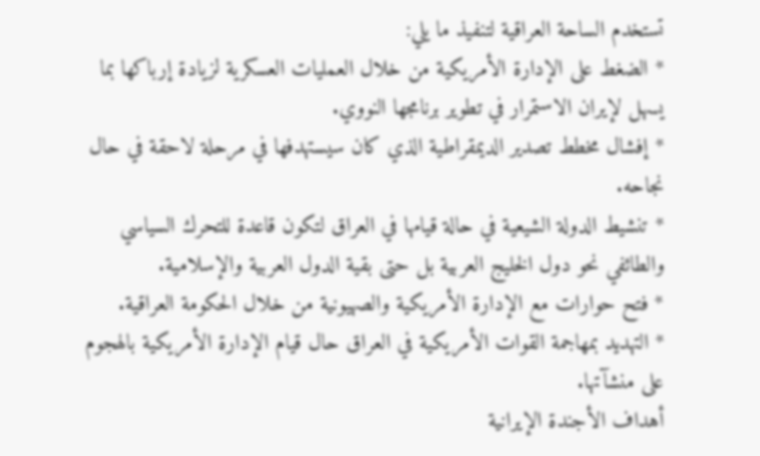تستخدم الساحة العراقية لتنفيذ ما يلي:
* الضغط على الإدارة الأمريكية من خلال العمليات العسكرية لزيادة إرباكها بما يسهل لإيران الاستمرار في تطوير برنامجها النووي.
* إفشال مخطط تصدير الديمقراطية الذي كان سيستهدفها في مرحلة لاحقة في حال نجاحه.
* تنشيط الدولة الشيعية في حالة قيامها في العراق لتكون قاعدة للتحرك السياسي والطائفي نحو دول الخليج العربية بل حتى بقية الدول العربية والإسلامية.
* فتح حوارات مع الإدارة الأمريكية والصهيونية من خلال الحكومة العراقية.
* التهديد بمهاجمة القوات الأمريكية في العراق حال قيام الإدارة الأمريكية بالهجوم على منشآتها.
أهداف الأجندة الإيرانية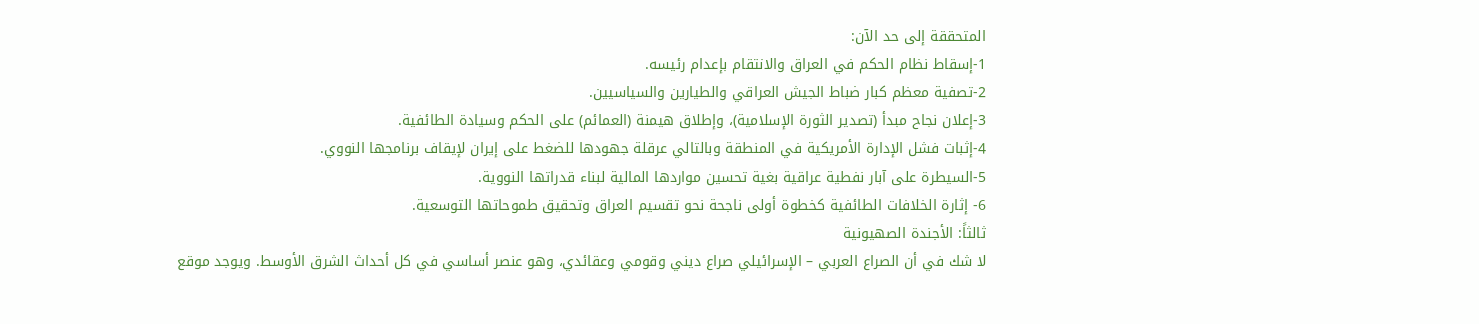المتحققة إلى حد الآن:
1-إسقاط نظام الحكم في العراق والانتقام بإعدام رئيسه.
2-تصفية معظم كبار ضباط الجيش العراقي والطيارين والسياسيين.
3-إعلان نجاح مبدأ (تصدير الثورة الإسلامية)، وإطلاق هيمنة (العمائم) على الحكم وسيادة الطائفية.
4-إثبات فشل الإدارة الأمريكية في المنطقة وبالتالي عرقلة جهودها للضغط على إيران لإيقاف برنامجها النووي.
5-السيطرة على آبار نفطية عراقية بغية تحسين مواردها المالية لبناء قدراتها النووية.
6- إثارة الخلافات الطائفية كخطوة أولى ناجحة نحو تقسيم العراق وتحقيق طموحاتها التوسعية.
ثالثاً: الأجندة الصهيونية
لا شك في أن الصراع العربي – الإسرائيلي صراع ديني وقومي وعقائدي، وهو عنصر أساسي في كل أحداث الشرق الأوسط. ويوجد موقع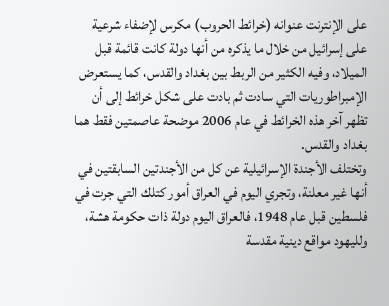على الإنترنت عنوانه (خرائط الحروب) مكرس لإضفاء شرعية على إسرائيل من خلال ما يذكره من أنها دولة كانت قائمة قبل الميلاد، وفيه الكثير من الربط بين بغداد والقدس، كما يستعرض الإمبراطوريات التي سادت ثم بادت على شكل خرائط إلى أن تظهر آخر هذه الخرائط في عام 2006 موضحة عاصمتين فقط هما بغداد والقدس.
وتختلف الأجندة الإسرائيلية عن كل من الأجندتين السابقتين في أنها غير معلنة، وتجري اليوم في العراق أمور كتلك التي جرت في فلسطين قبل عام 1948، فالعراق اليوم دولة ذات حكومة هشة، ولليهود مواقع دينية مقدسة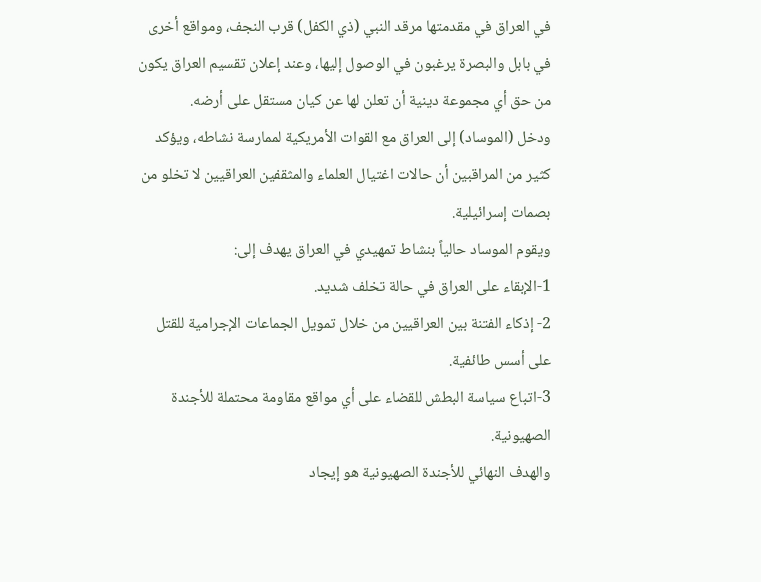في العراق في مقدمتها مرقد النبي (ذي الكفل) قرب النجف، ومواقع أخرى في بابل والبصرة يرغبون في الوصول إليها، وعند إعلان تقسيم العراق يكون من حق أي مجموعة دينية أن تعلن لها عن كيان مستقل على أرضه.
ودخل (الموساد) إلى العراق مع القوات الأمريكية لممارسة نشاطه، ويؤكد كثير من المراقبين أن حالات اغتيال العلماء والمثقفين العراقيين لا تخلو من بصمات إسرائيلية.
ويقوم الموساد حالياً بنشاط تمهيدي في العراق يهدف إلى:
1-الإبقاء على العراق في حالة تخلف شديد.
2- إذكاء الفتنة بين العراقيين من خلال تمويل الجماعات الإجرامية للقتل على أسس طائفية.
3-اتباع سياسة البطش للقضاء على أي مواقع مقاومة محتملة للأجندة الصهيونية.
والهدف النهائي للأجندة الصهيونية هو إيجاد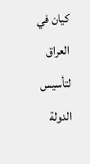كيان في العراق لتأسيس الدولة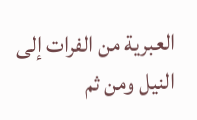العبرية من الفرات إلى النيل ومن ثم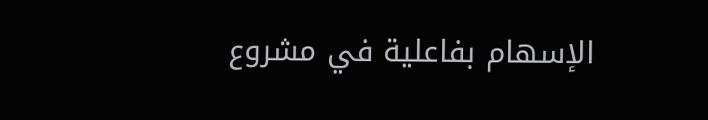الإسهام بفاعلية في مشروع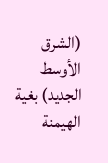(الشرق الأوسط الجديد) بغية الهيمنة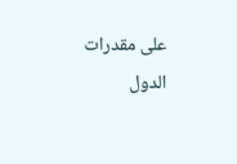على مقدرات الدول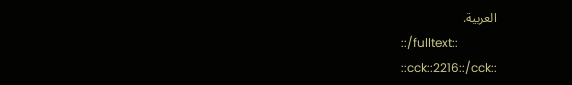العربية.
::/fulltext::
::cck::2216::/cck::